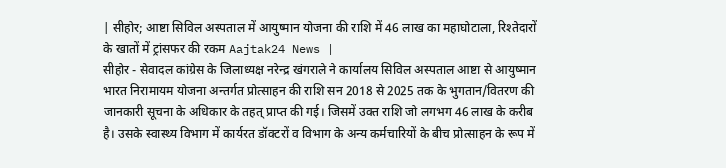| सीहोर; आष्टा सिविल अस्पताल में आयुष्मान योजना की राशि में 46 लाख का महाघोटाला, रिश्तेदारों के खातों में ट्रांसफर की रकम Aajtak24 News |
सीहोर - सेवादल कांग्रेस के जिलाध्यक्ष नरेन्द्र खंगराले ने कार्यालय सिविल अस्पताल आष्टा से आयुष्मान भारत निरामायम योजना अन्तर्गत प्रोत्साहन की राशि सन 2018 से 2025 तक के भुगतान/वितरण की जानकारी सूचना के अधिकार के तहत् प्राप्त की गई। जिसमें उक्त राशि जो लगभग 46 लाख के करीब है। उसके स्वास्थ्य विभाग में कार्यरत डॉक्टरों व विभाग के अन्य कर्मचारियों के बीच प्रोत्साहन के रूप में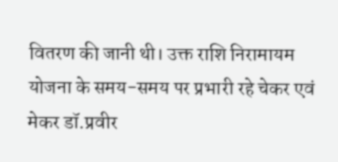वितरण की जानी थी। उक्त राशि निरामायम योजना के समय-समय पर प्रभारी रहे चेकर एवं मेकर डॉ.प्रवीर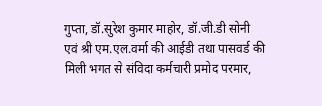गुप्ता, डॉ.सुरेश कुमार माहोर, डॉ.जी.डी सोनी एवं श्री एम.एल.वर्मा की आईडी तथा पासवर्ड की मिली भगत से संविदा कर्मचारी प्रमोद परमार,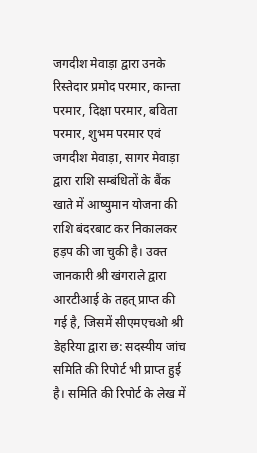जगदीश मेवाड़ा द्वारा उनके रिस्तेदार प्रमोद परमार, कान्ता परमार, दिक्षा परमार, बविता परमार, शुभम परमार एवं जगदीश मेवाड़ा, सागर मेवाड़ा द्वारा राशि सम्बंधितों के बैंक खाते में आष्युमान योजना की राशि बंदरबाट कर निकालकर हड़प की जा चुकी है। उक्त जानकारी श्री खंगराले द्वारा आरटीआई के तहत् प्राप्त की गई है, जिसमें सीएमएचओ श्री डेहरिया द्वारा छ: सदस्यीय जांच समिति की रिपोर्ट भी प्राप्त हुई है। समिति की रिपोर्ट के लेख में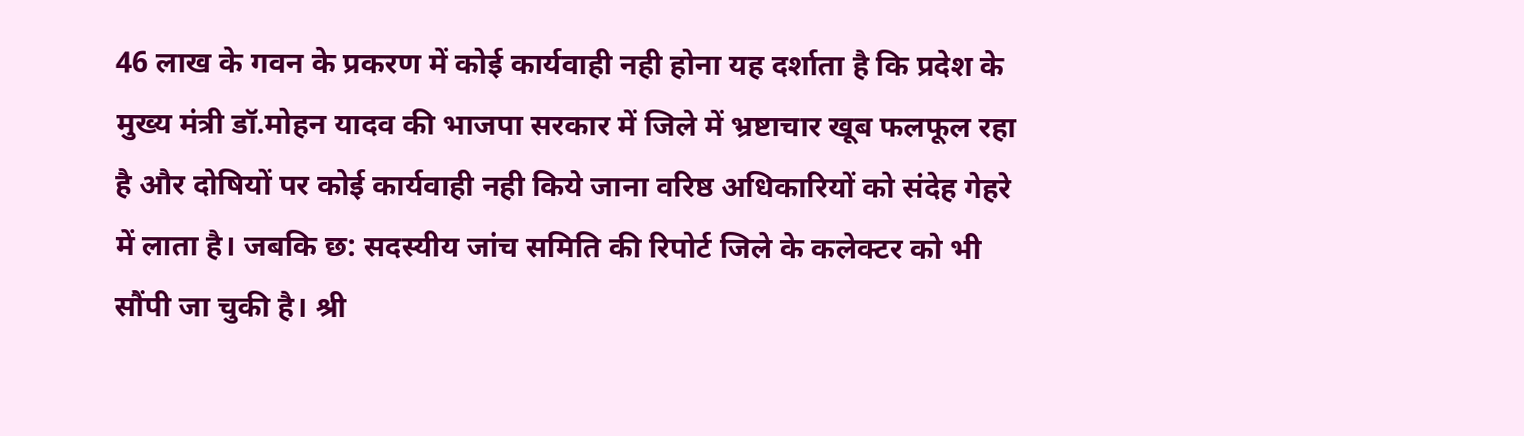46 लाख के गवन के प्रकरण में कोई कार्यवाही नही होना यह दर्शाता है कि प्रदेश के मुख्य मंत्री डॉ.मोहन यादव की भाजपा सरकार में जिले में भ्रष्टाचार खूब फलफूल रहा है और दोषियों पर कोई कार्यवाही नही किये जाना वरिष्ठ अधिकारियों को संदेह गेहरे में लाता है। जबकि छ: सदस्यीय जांच समिति की रिपोर्ट जिले के कलेक्टर को भी सौंपी जा चुकी है। श्री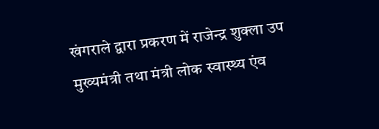खंगराले द्वारा प्रकरण में राजेन्द्र शुक्ला उप मुख्यमंत्री तथा मंत्री लोक स्वास्थ्य एंव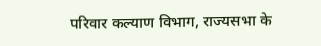परिवार कल्याण विभाग, राज्यसभा के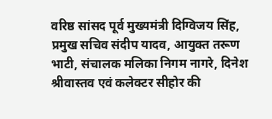वरिष्ठ सांसद पूर्व मुख्यमंत्री दिग्विजय सिंह, प्रमुख सचिव संदीप यादव, आयुक्त तरूण भाटी, संचालक मलिका निगम नागरे, दिनेश श्रीवास्तव एवं कलेक्टर सीहोर की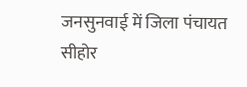जनसुनवाई में जिला पंचायत सीहोर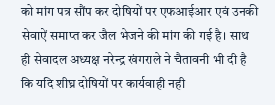को मांग पत्र सौंप कर दोषियों पर एफआईआर एवं उनकी सेवाऐं समाप्त कर जैल भेजने की मांग की गई है। साथ ही सेवादल अध्यक्ष नरेन्द्र खंगराले ने चैतावनी भी दी है कि यदि शीघ्र दोषियों पर कार्यवाही नही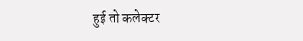हुई तो कलेक्टर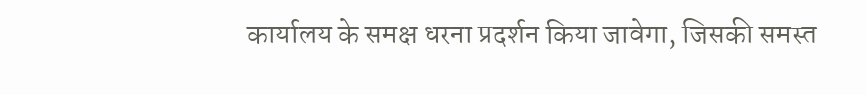कार्यालय के समक्ष धरना प्रदर्शन किया जावेगा, जिसकी समस्त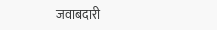जवाबदारी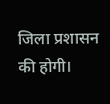जिला प्रशासन की होगी।